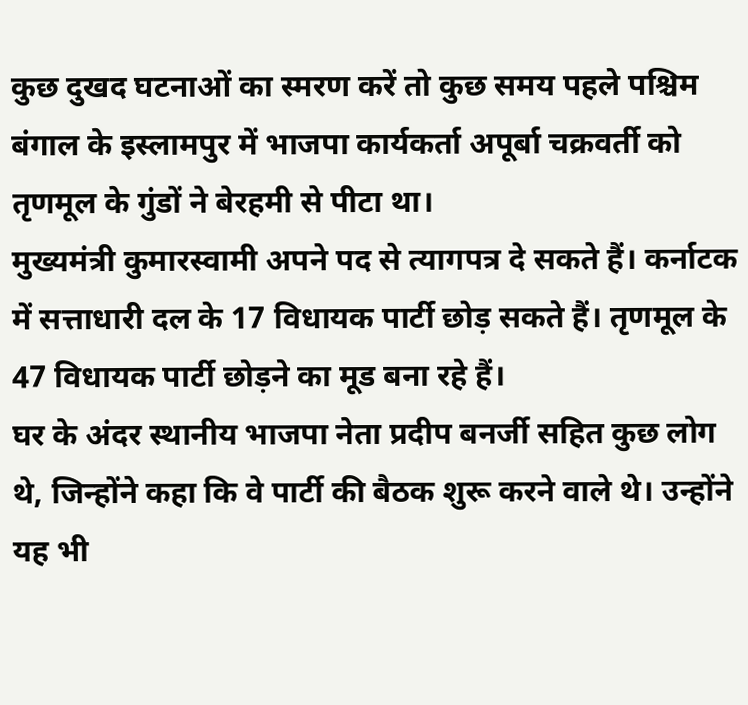कुछ दुखद घटनाओं का स्मरण करें तो कुछ समय पहले पश्चिम बंगाल के इस्लामपुर में भाजपा कार्यकर्ता अपूर्बा चक्रवर्ती को तृणमूल के गुंडों ने बेरहमी से पीटा था।
मुख्यमंत्री कुमारस्वामी अपने पद से त्यागपत्र दे सकते हैं। कर्नाटक में सत्ताधारी दल के 17 विधायक पार्टी छोड़ सकते हैं। तृणमूल के 47 विधायक पार्टी छोड़ने का मूड बना रहे हैं।
घर के अंदर स्थानीय भाजपा नेता प्रदीप बनर्जी सहित कुछ लोग थे, जिन्होंने कहा कि वे पार्टी की बैठक शुरू करने वाले थे। उन्होंने यह भी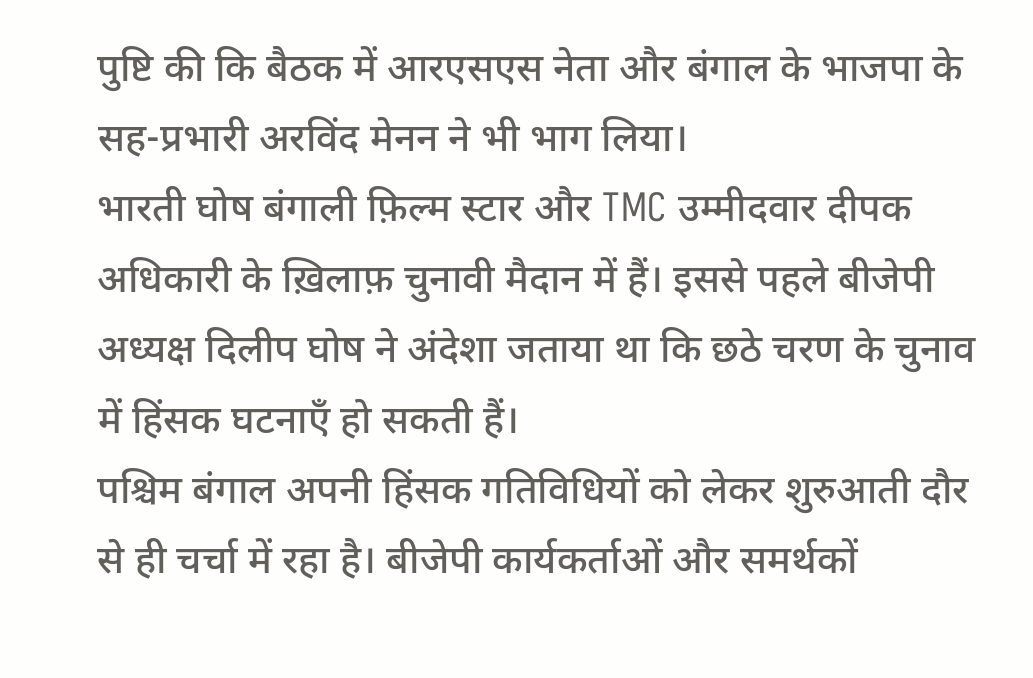पुष्टि की कि बैठक में आरएसएस नेता और बंगाल के भाजपा के सह-प्रभारी अरविंद मेनन ने भी भाग लिया।
भारती घोष बंगाली फ़िल्म स्टार और TMC उम्मीदवार दीपक अधिकारी के ख़िलाफ़ चुनावी मैदान में हैं। इससे पहले बीजेपी अध्यक्ष दिलीप घोष ने अंदेशा जताया था कि छठे चरण के चुनाव में हिंसक घटनाएँ हो सकती हैं।
पश्चिम बंगाल अपनी हिंसक गतिविधियों को लेकर शुरुआती दौर से ही चर्चा में रहा है। बीजेपी कार्यकर्ताओं और समर्थकों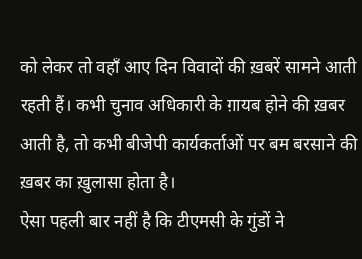को लेकर तो वहाँ आए दिन विवादों की ख़बरें सामने आती रहती हैं। कभी चुनाव अधिकारी के ग़ायब होने की ख़बर आती है, तो कभी बीजेपी कार्यकर्ताओं पर बम बरसाने की ख़बर का ख़ुलासा होता है।
ऐसा पहली बार नहीं है कि टीएमसी के गुंडों ने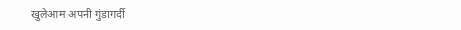खुलेआम अपनी गुंडागर्दी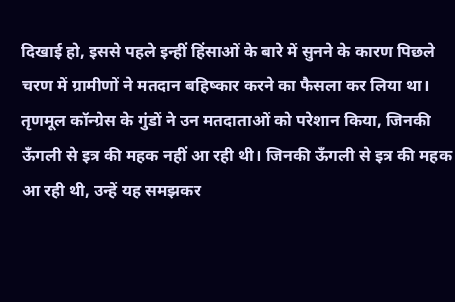दिखाई हो, इससे पहले इन्हीं हिंसाओं के बारे में सुनने के कारण पिछले चरण में ग्रामीणों ने मतदान बहिष्कार करने का फैसला कर लिया था।
तृणमूल कॉन्ग्रेस के गुंडों ने उन मतदाताओं को परेशान किया, जिनकी ऊँगली से इत्र की महक नहीं आ रही थी। जिनकी ऊँगली से इत्र की महक आ रही थी, उन्हें यह समझकर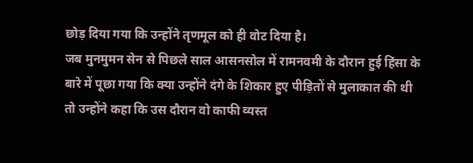छोड़ दिया गया कि उन्होंने तृणमूल को ही वोट दिया है।
जब मुनमुमन सेन से पिछले साल आसनसोल में रामनवमी के दौरान हुई हिंसा के बारे में पूछा गया कि क्या उन्होंने दंगे के शिकार हुए पीड़ितों से मुलाकात की थी तो उन्होंने कहा कि उस दौरान वो काफी व्यस्त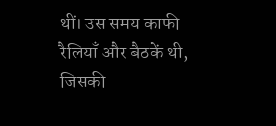थीं। उस समय काफी रैलियाँ और बैठकें थी, जिसकी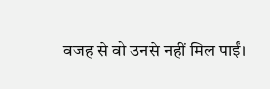वजह से वो उनसे नहीं मिल पाईं।